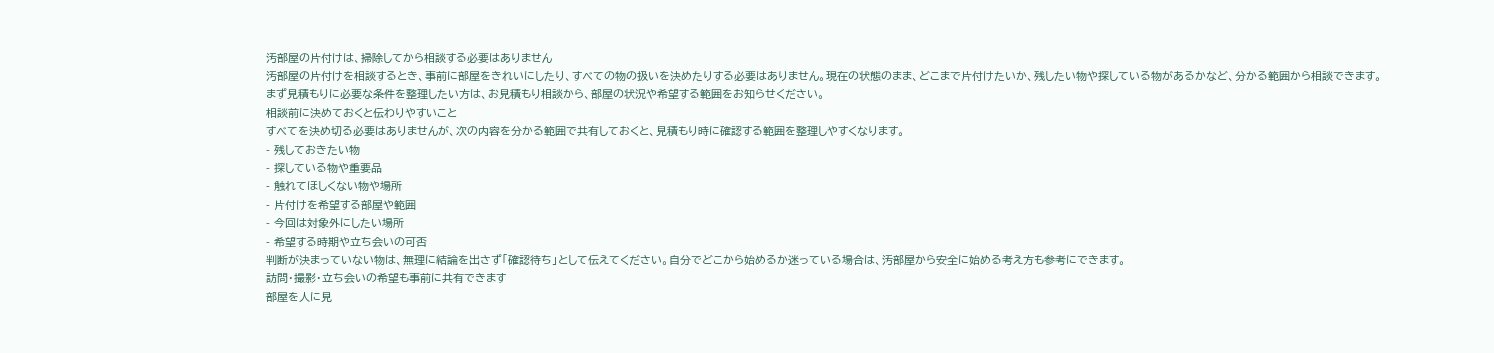汚部屋の片付けは、掃除してから相談する必要はありません
汚部屋の片付けを相談するとき、事前に部屋をきれいにしたり、すべての物の扱いを決めたりする必要はありません。現在の状態のまま、どこまで片付けたいか、残したい物や探している物があるかなど、分かる範囲から相談できます。
まず見積もりに必要な条件を整理したい方は、お見積もり相談から、部屋の状況や希望する範囲をお知らせください。
相談前に決めておくと伝わりやすいこと
すべてを決め切る必要はありませんが、次の内容を分かる範囲で共有しておくと、見積もり時に確認する範囲を整理しやすくなります。
- 残しておきたい物
- 探している物や重要品
- 触れてほしくない物や場所
- 片付けを希望する部屋や範囲
- 今回は対象外にしたい場所
- 希望する時期や立ち会いの可否
判断が決まっていない物は、無理に結論を出さず「確認待ち」として伝えてください。自分でどこから始めるか迷っている場合は、汚部屋から安全に始める考え方も参考にできます。
訪問・撮影・立ち会いの希望も事前に共有できます
部屋を人に見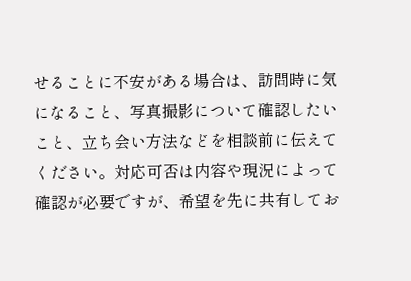せることに不安がある場合は、訪問時に気になること、写真撮影について確認したいこと、立ち会い方法などを相談前に伝えてください。対応可否は内容や現況によって確認が必要ですが、希望を先に共有してお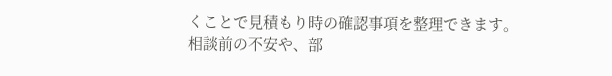くことで見積もり時の確認事項を整理できます。
相談前の不安や、部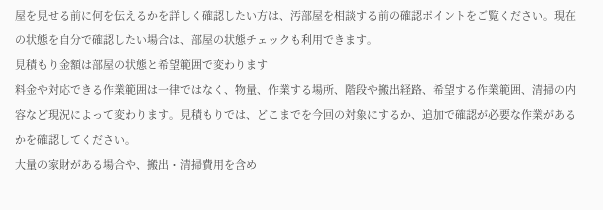屋を見せる前に何を伝えるかを詳しく確認したい方は、汚部屋を相談する前の確認ポイントをご覧ください。現在の状態を自分で確認したい場合は、部屋の状態チェックも利用できます。
見積もり金額は部屋の状態と希望範囲で変わります
料金や対応できる作業範囲は一律ではなく、物量、作業する場所、階段や搬出経路、希望する作業範囲、清掃の内容など現況によって変わります。見積もりでは、どこまでを今回の対象にするか、追加で確認が必要な作業があるかを確認してください。
大量の家財がある場合や、搬出・清掃費用を含め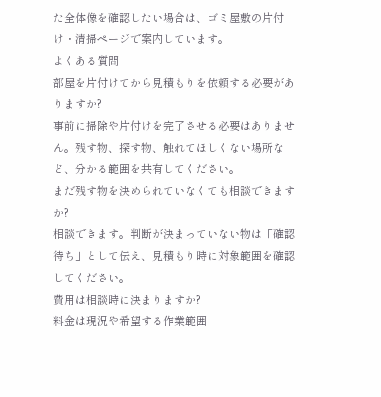た全体像を確認したい場合は、ゴミ屋敷の片付け・清掃ページで案内しています。
よくある質問
部屋を片付けてから見積もりを依頼する必要がありますか?
事前に掃除や片付けを完了させる必要はありません。残す物、探す物、触れてほしくない場所など、分かる範囲を共有してください。
まだ残す物を決められていなくても相談できますか?
相談できます。判断が決まっていない物は「確認待ち」として伝え、見積もり時に対象範囲を確認してください。
費用は相談時に決まりますか?
料金は現況や希望する作業範囲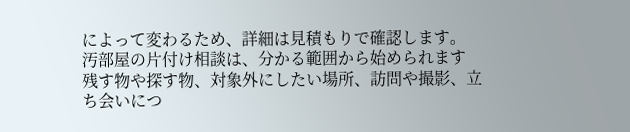によって変わるため、詳細は見積もりで確認します。
汚部屋の片付け相談は、分かる範囲から始められます
残す物や探す物、対象外にしたい場所、訪問や撮影、立ち会いにつ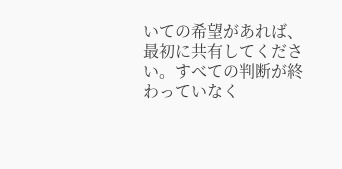いての希望があれば、最初に共有してください。すべての判断が終わっていなく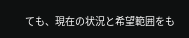ても、現在の状況と希望範囲をも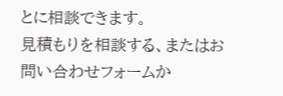とに相談できます。
見積もりを相談する、またはお問い合わせフォームか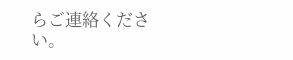らご連絡ください。